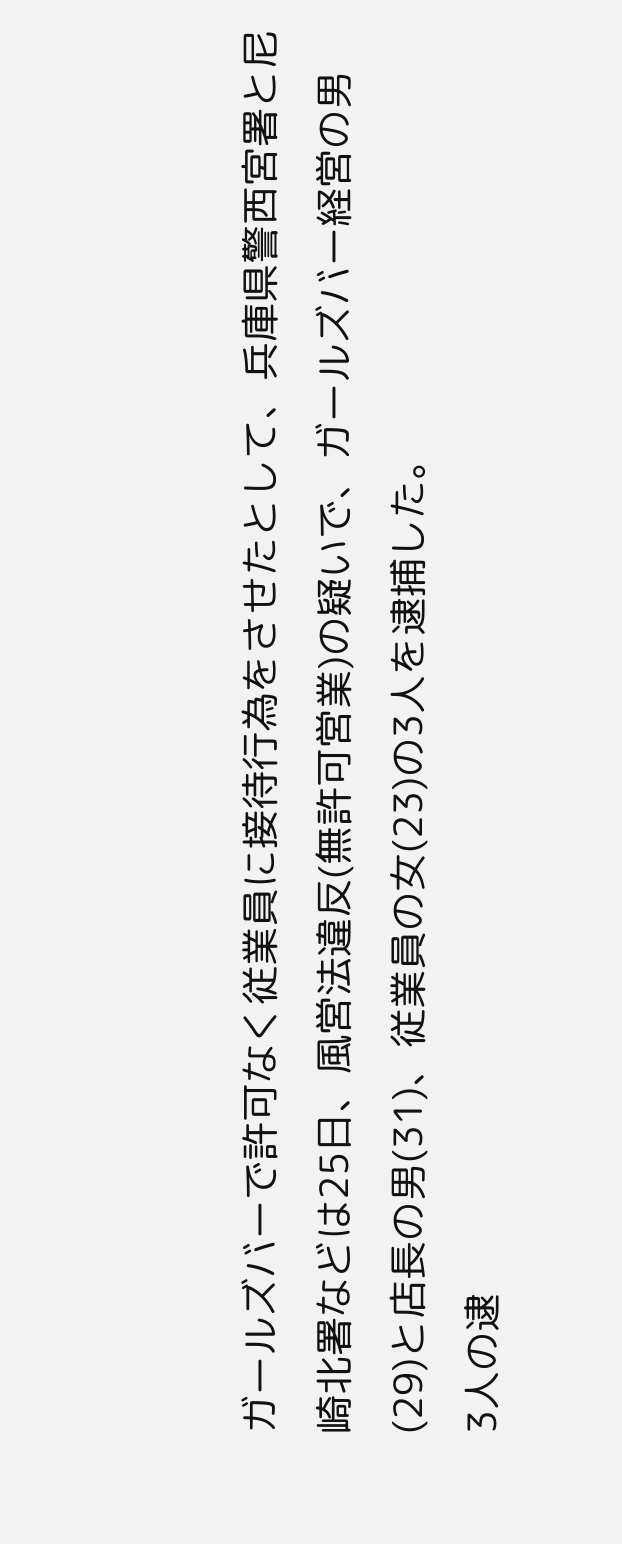ガールズバーで許可なく従業員に接待行為をさせたとして、兵庫県警西宮署と尼崎北署などは25日、風営法違反(無許可営業)の疑いで、ガールズバー経営の男(29)と店長の男(31)、従業員の女(23)の3人を逮捕した。
3人の逮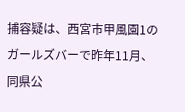捕容疑は、西宮市甲風園1のガールズバーで昨年11月、同県公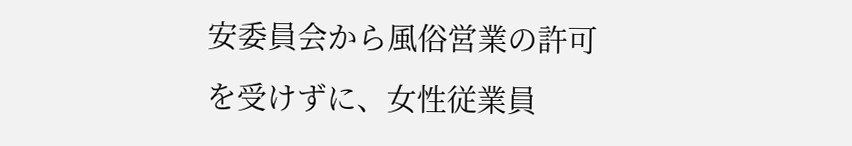安委員会から風俗営業の許可を受けずに、女性従業員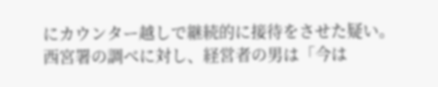にカウンター越しで継続的に接待をさせた疑い。
西宮署の調べに対し、経営者の男は「今は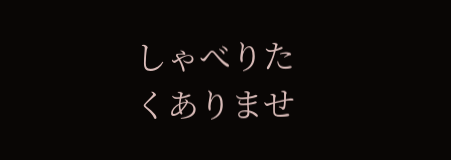しゃべりたくありませ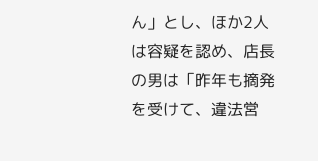ん」とし、ほか2人は容疑を認め、店長の男は「昨年も摘発を受けて、違法営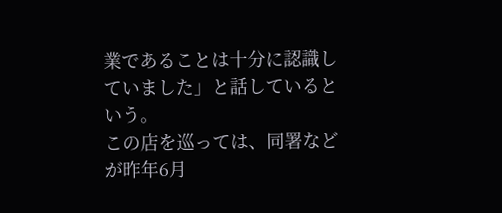業であることは十分に認識していました」と話しているという。
この店を巡っては、同署などが昨年6月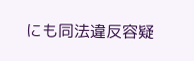にも同法違反容疑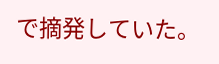で摘発していた。